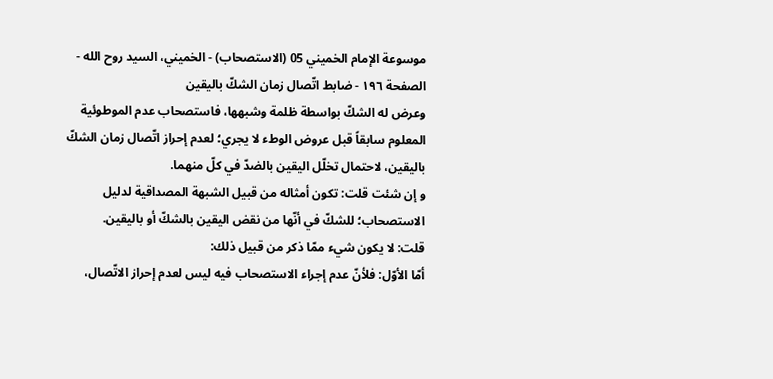موسوعة الإمام الخميني 05 (الاستصحاب) - الخميني، السيد روح الله - الصفحة ١٩٦ - ضابط اتّصال زمان الشكّ باليقين
وعرض له الشكّ بواسطة ظلمة وشبهها، فاستصحاب عدم الموطوئية المعلوم سابقاً قبل عروض الوطء لا يجري؛ لعدم إحراز اتّصال زمان الشكّ باليقين، لاحتمال تخلّل اليقين بالضدّ في كلّ منهما.
و إن شئت قلت: تكون أمثاله من قبيل الشبهة المصداقية لدليل الاستصحاب؛ للشكّ في أنّها من نقض اليقين بالشكّ أو باليقين.
قلت: لا يكون شيء ممّا ذكر من قبيل ذلك:
أمّا الأوّل: فلأنّ عدم إجراء الاستصحاب فيه ليس لعدم إحراز الاتّصال،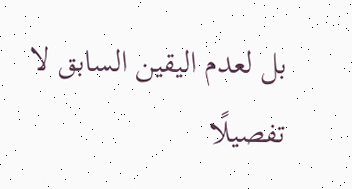بل لعدم اليقين السابق لا تفصيلًا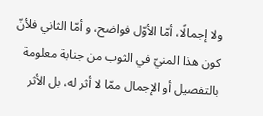ولا إجمالًا، أمّا الأوّل فواضح، و أمّا الثاني فلأنّ كون هذا المنيّ في الثوب من جنابة معلومة بالتفصيل أو الإجمال ممّا لا أثر له، بل الأثر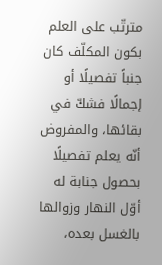مترتّب على العلم بكون المكلّف كان جنباً تفصيلًا أو إجمالًا فشكّ في بقائها، والمفروض أنّه يعلم تفصيلًا بحصول جنابة له أوّل النهار وزوالها بالغسل بعده،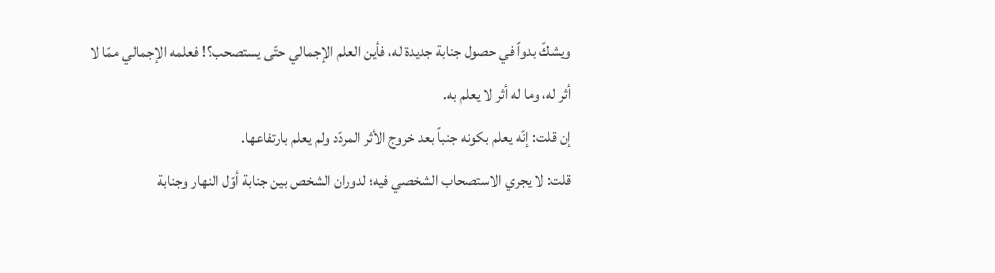ويشكّ بدواً في حصول جنابة جديدة له، فأين العلم الإجمالي حتّى يستصحب؟! فعلمه الإجمالي ممّا لا أثر له، وما له أثر لا يعلم به.
إن قلت: إنّه يعلم بكونه جنباً بعد خروج الأثر المردّد ولم يعلم بارتفاعها.
قلت: لا يجري الاستصحاب الشخصي فيه؛ لدوران الشخص بين جنابة أوّل النهار وجنابة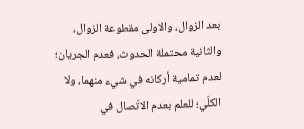بعد الزوال، والاولى مقطوعة الزوال، والثانية محتملة الحدوث، فعدم الجريان؛ لعدم تمامية أركانه في شيء منهما، ولا الكلّي؛ للعلم بعدم الاتّصال في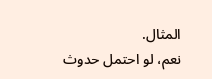المثال.
نعم، لو احتمل حدوث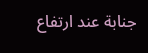جنابة عند ارتفاع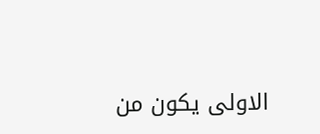الاولى يكون من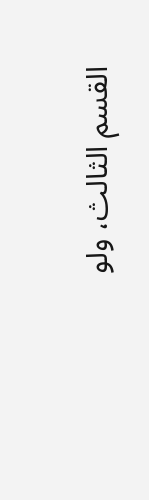القسم الثالث، ولو